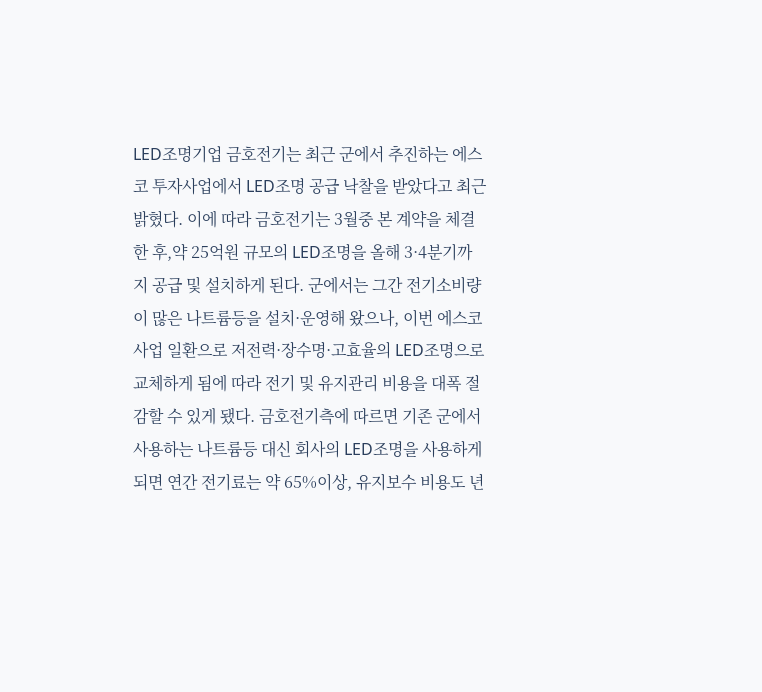LED조명기업 금호전기는 최근 군에서 추진하는 에스코 투자사업에서 LED조명 공급 낙찰을 받았다고 최근 밝혔다. 이에 따라 금호전기는 3월중 본 계약을 체결한 후,약 25억원 규모의 LED조명을 올해 3·4분기까지 공급 및 설치하게 된다. 군에서는 그간 전기소비량이 많은 나트륨등을 설치·운영해 왔으나, 이번 에스코 사업 일환으로 저전력·장수명·고효율의 LED조명으로 교체하게 됨에 따라 전기 및 유지관리 비용을 대폭 절감할 수 있게 됐다. 금호전기측에 따르면 기존 군에서 사용하는 나트륨등 대신 회사의 LED조명을 사용하게 되면 연간 전기료는 약 65%이상, 유지보수 비용도 년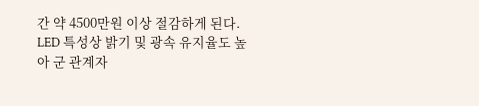간 약 4500만원 이상 절감하게 된다. LED 특성상 밝기 및 광속 유지율도 높아 군 관계자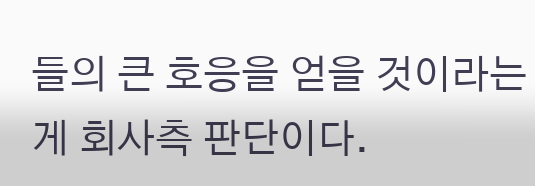들의 큰 호응을 얻을 것이라는 게 회사측 판단이다.